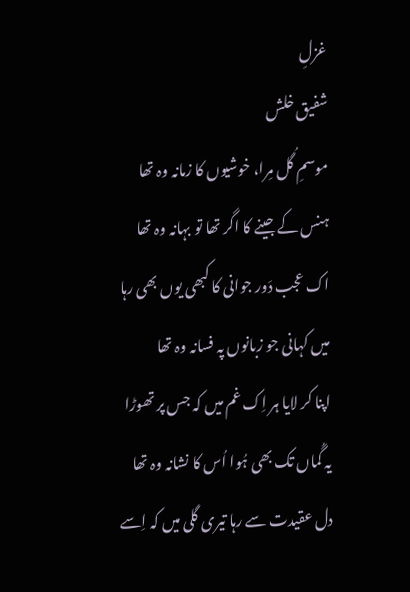غزلِ
شفیق خلش
موسمِ گُل مِرا، خوشیوں کا زمانہ وہ تھا
ہنس کے جینے کا اگر تھا تو بہانہ وہ تھا
اک عجب دَور جوانی کا کبھی یوں بھی رہا
میں کہانی جو زبانوں پہ فسانہ وہ تھا
اپنا کر لایا ہر اِک غم میں کہ جس پر تھوڑا
یہ گُماں تک بھی ہُوا اُس کا نشانہ وہ تھا
دل عقیدت سے رہا تیری گلی میں کہ اِسے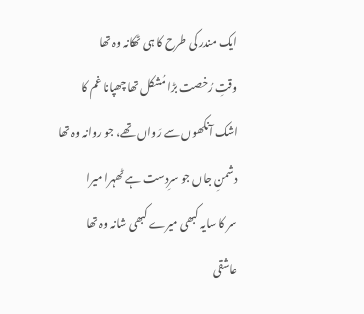ایک مندر کی طرح کا ہی ٹھکانہ وہ تھا
وقتِ رُخصت بڑا مُشکل تھا چھپانا غم کا
اشک آنکھوں سے رَواں تھے، جو روانہ وہ تھا
دشمنِ جاں جو سرِدست ہے ٹھہرا میرا
سر کا سایہ کبھی میرے کبھی شانہ وہ تھا
عاشقی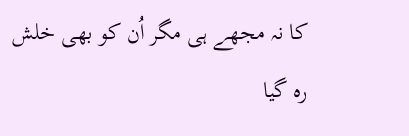کا نہ مجھے ہی مگر اُن کو بھی خلش
رہ گیا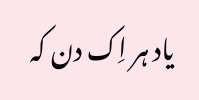یاد ہر اِک دن کہ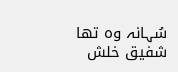سُہانہ وہ تھا
شفیق خلش